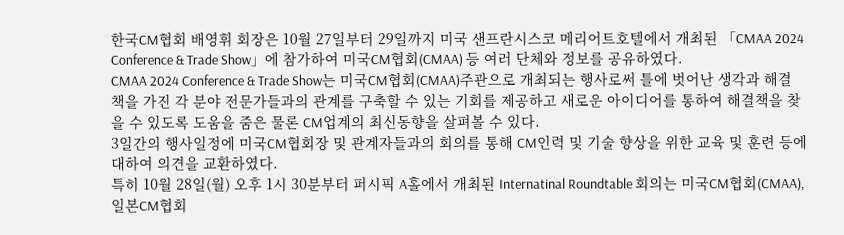한국CM협회 배영휘 회장은 10월 27일부터 29일까지 미국 샌프란시스코 메리어트호텔에서 개최된 「CMAA 2024 Conference & Trade Show」에 참가하여 미국CM협회(CMAA) 등 여러 단체와 정보를 공유하였다.
CMAA 2024 Conference & Trade Show는 미국CM협회(CMAA)주관으로 개최되는 행사로써 틀에 벗어난 생각과 해결책을 가진 각 분야 전문가들과의 관계를 구축할 수 있는 기회를 제공하고 새로운 아이디어를 통하여 해결책을 찾을 수 있도록 도움을 줌은 물론 CM업계의 최신동향을 살펴볼 수 있다.
3일간의 행사일정에 미국CM협회장 및 관계자들과의 회의를 통해 CM인력 및 기술 향상을 위한 교육 및 훈련 등에 대하여 의견을 교환하였다.
특히 10월 28일(월) 오후 1시 30분부터 퍼시픽 A홀에서 개최된 Internatinal Roundtable 회의는 미국CM협회(CMAA), 일본CM협회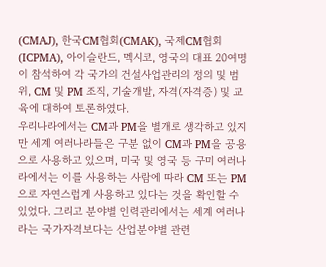(CMAJ), 한국CM협회(CMAK), 국제CM협회(ICPMA), 아이슬란드, 멕시코, 영국의 대표 20여명이 참석하여 각 국가의 건설사업관리의 정의 및 범위, CM 및 PM 조직, 기술개발, 자격(자격증) 및 교육에 대하여 토론하였다.
우리나라에서는 CM과 PM을 별개로 생각하고 있지만 세계 여러나라들은 구분 없이 CM과 PM을 공용으로 사용하고 있으며, 미국 및 영국 등 구미 여러나라에서는 이를 사용하는 사람에 따라 CM 또는 PM으로 자연스럽게 사용하고 있다는 것을 확인할 수 있었다. 그리고 분야별 인력관리에서는 세계 여러나라는 국가자격보다는 산업분야별 관련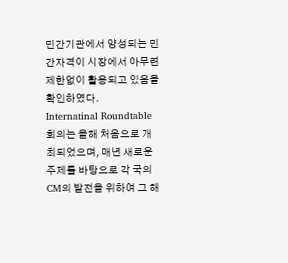민간기관에서 양성되는 민간자격이 시장에서 아무련 제한없이 활용되고 있음을 확인하였다.
Internatinal Roundtable 회의는 올해 처음으로 개최되었으며, 매년 새로운 주제를 바탕으로 각 국의 CM의 발전을 위하여 그 해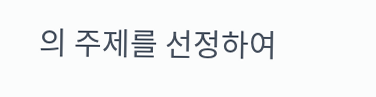의 주제를 선정하여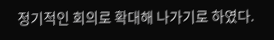정기적인 회의로 확대해 나가기로 하였다.